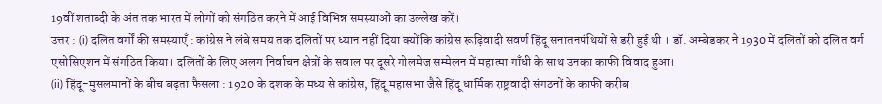19वीं शताब्दी के अंत तक भारत में लोगों को संगठित करने में आई विभिन्न समस्याओं का उल्लेख करें।
उत्तर : (i) दलित वर्गों की समस्याएँ : कांग्रेस ने लंबे समय तक दलितों पर ध्यान नहीं दिया क्योंकि कांग्रेस रूढ़िवादी सवर्ण हिंदू सनातनपंथियों से डरी हुई थी । डॉ. अम्बेडकर ने 1930 में दलितों को दलित वर्ग एसोसिएशन में संगठित किया। दलितों के लिए अलग निर्वाचन क्षेत्रों के सवाल पर दूसरे गोलमेज सम्मेलन में महात्मा गाँधी के साथ उनका काफी विवाद हुआ।
(ii) हिंदू-मुसलमानों के बीच बढ़ता फैसला : 1920 के दशक के मध्य से कांग्रेस, हिंदू महासभा जैसे हिंदू धार्मिक राष्ट्रवादी संगठनों के काफी करीब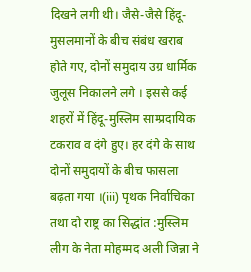दिखने लगी थी। जैसे-जैसे हिंदू-मुसलमानों के बीच संबंध खराब होते गए, दोनों समुदाय उग्र धार्मिक जुलूस निकालने लगे । इससे कई शहरों में हिंदू-मुस्लिम साम्प्रदायिक टकराव व दंगे हुए। हर दंगे के साथ दोनों समुदायों के बीच फासला बढ़ता गया ।(iii) पृथक निर्वाचिका तथा दो राष्ट्र का सिद्धांत :मुस्लिम लीग के नेता मोहम्मद अली जिन्ना ने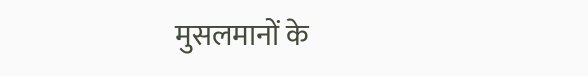मुसलमानों के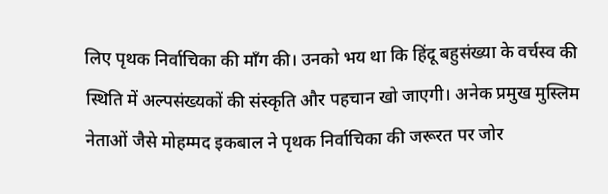लिए पृथक निर्वाचिका की माँग की। उनको भय था कि हिंदू बहुसंख्या के वर्चस्व की स्थिति में अल्पसंख्यकों की संस्कृति और पहचान खो जाएगी। अनेक प्रमुख मुस्लिम नेताओं जैसे मोहम्मद इकबाल ने पृथक निर्वाचिका की जरूरत पर जोर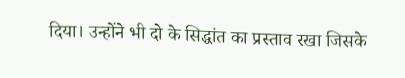दिया। उन्होंने भी दो के सिद्धांत का प्रस्ताव रखा जिसके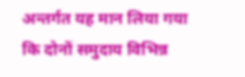अन्तर्गत यह मान लिया गया कि दोनों समुदाय विभिन्न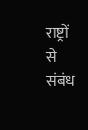राष्ट्रों से संबंध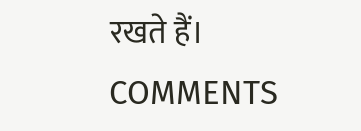रखते हैं।
COMMENTS